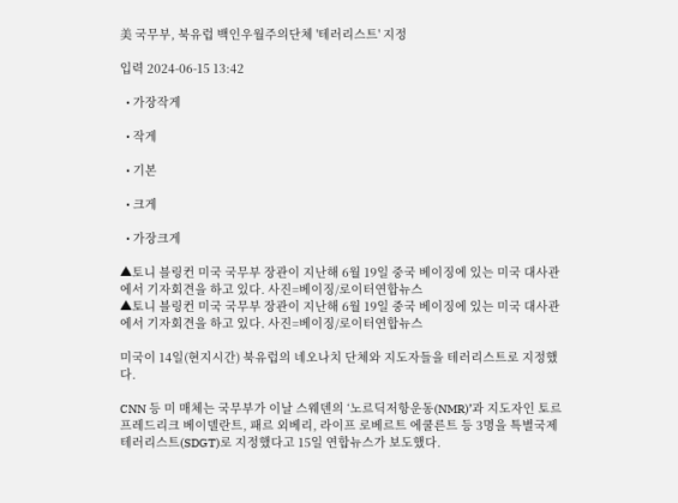美 국무부, 북유럽 백인우월주의단체 '테러리스트' 지정

입력 2024-06-15 13:42

  • 가장작게

  • 작게

  • 기본

  • 크게

  • 가장크게

▲토니 블링컨 미국 국무부 장관이 지난해 6월 19일 중국 베이징에 있는 미국 대사관에서 기자회견을 하고 있다. 사진=베이징/로이터연합뉴스
▲토니 블링컨 미국 국무부 장관이 지난해 6월 19일 중국 베이징에 있는 미국 대사관에서 기자회견을 하고 있다. 사진=베이징/로이터연합뉴스

미국이 14일(현지시간) 북유럽의 네오나치 단체와 지도자들을 테러리스트로 지정했다.

CNN 등 미 매체는 국무부가 이날 스웨덴의 ‘노르딕저항운동(NMR)’과 지도자인 토르 프레드리크 베이델란트, 패르 외베리, 라이프 로베르트 에쿨른트 등 3명을 특별국제테러리스트(SDGT)로 지정했다고 15일 연합뉴스가 보도했다.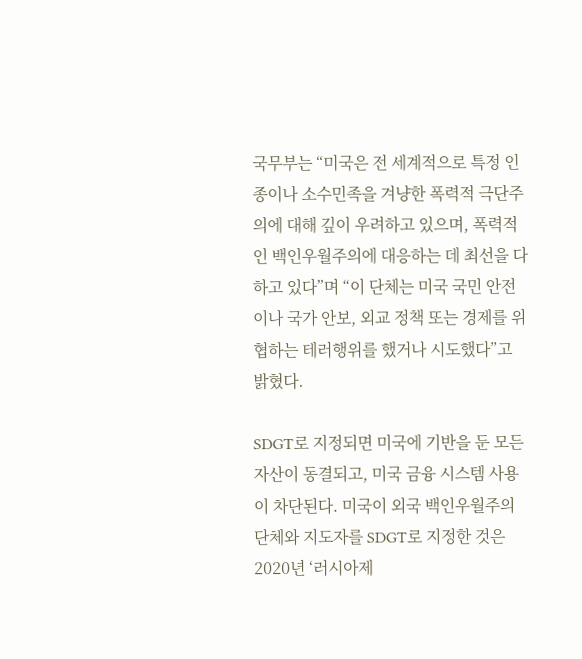국무부는 “미국은 전 세계적으로 특정 인종이나 소수민족을 겨냥한 폭력적 극단주의에 대해 깊이 우려하고 있으며, 폭력적인 백인우월주의에 대응하는 데 최선을 다하고 있다”며 “이 단체는 미국 국민 안전이나 국가 안보, 외교 정책 또는 경제를 위협하는 테러행위를 했거나 시도했다”고 밝혔다.

SDGT로 지정되면 미국에 기반을 둔 모든 자산이 동결되고, 미국 금융 시스템 사용이 차단된다. 미국이 외국 백인우월주의 단체와 지도자를 SDGT로 지정한 것은 2020년 ‘러시아제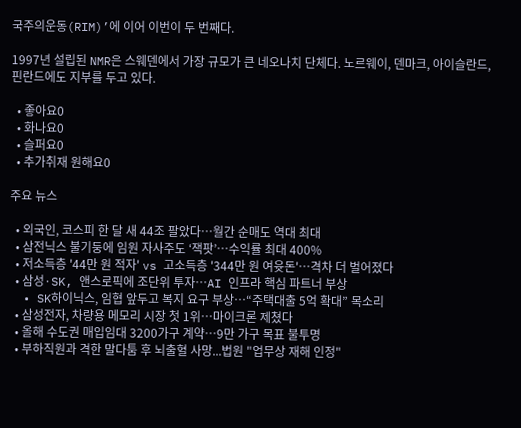국주의운동(RIM)’에 이어 이번이 두 번째다.

1997년 설립된 NMR은 스웨덴에서 가장 규모가 큰 네오나치 단체다. 노르웨이, 덴마크, 아이슬란드, 핀란드에도 지부를 두고 있다.

  • 좋아요0
  • 화나요0
  • 슬퍼요0
  • 추가취재 원해요0

주요 뉴스

  • 외국인, 코스피 한 달 새 44조 팔았다…월간 순매도 역대 최대
  • 삼전닉스 불기둥에 임원 자사주도 ‘잭팟’…수익률 최대 400%
  • 저소득층 '44만 원 적자' vs 고소득층 '344만 원 여윳돈'…격차 더 벌어졌다
  • 삼성·SK, 앤스로픽에 조단위 투자…AI 인프라 핵심 파트너 부상
  • SK하이닉스, 임협 앞두고 복지 요구 부상…“주택대출 5억 확대” 목소리
  • 삼성전자, 차량용 메모리 시장 첫 1위…마이크론 제쳤다
  • 올해 수도권 매입임대 3200가구 계약…9만 가구 목표 불투명
  • 부하직원과 격한 말다툼 후 뇌출혈 사망...법원 "업무상 재해 인정"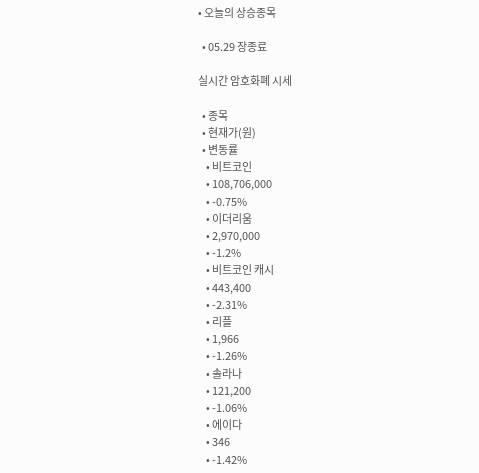• 오늘의 상승종목

  • 05.29 장종료

실시간 암호화폐 시세

  • 종목
  • 현재가(원)
  • 변동률
    • 비트코인
    • 108,706,000
    • -0.75%
    • 이더리움
    • 2,970,000
    • -1.2%
    • 비트코인 캐시
    • 443,400
    • -2.31%
    • 리플
    • 1,966
    • -1.26%
    • 솔라나
    • 121,200
    • -1.06%
    • 에이다
    • 346
    • -1.42%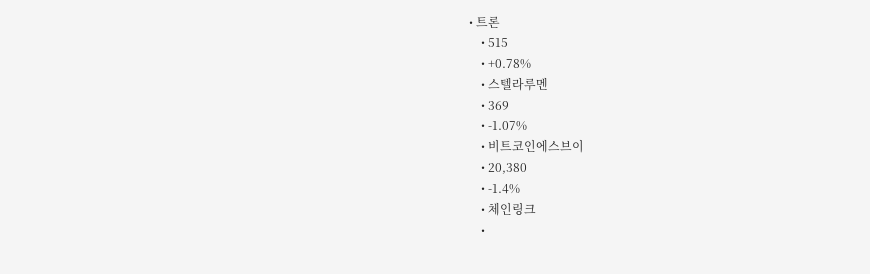• 트론
    • 515
    • +0.78%
    • 스텔라루멘
    • 369
    • -1.07%
    • 비트코인에스브이
    • 20,380
    • -1.4%
    • 체인링크
    •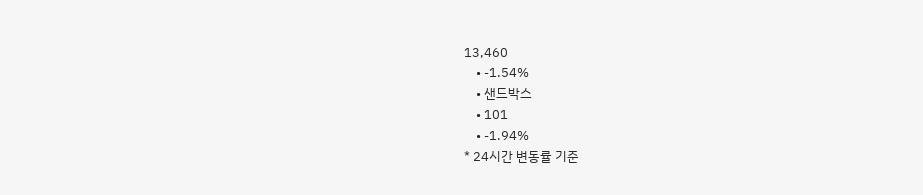13,460
    • -1.54%
    • 샌드박스
    • 101
    • -1.94%
* 24시간 변동률 기준